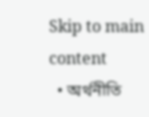Skip to main content
  • অর্থনীতি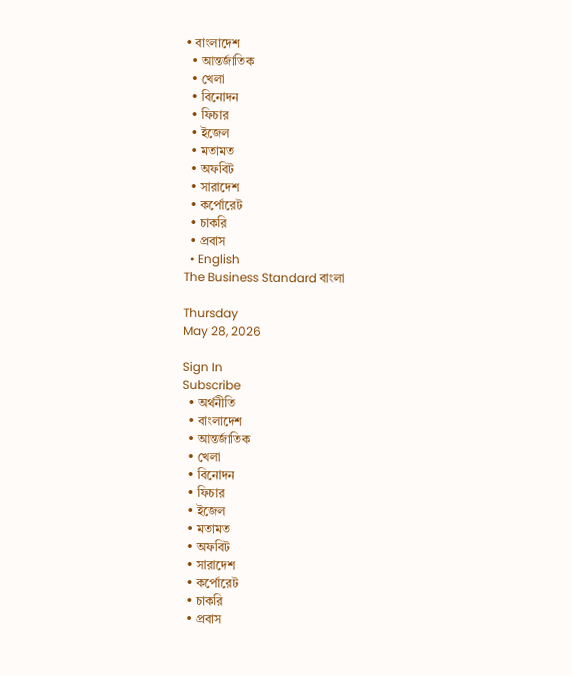• বাংলাদেশ
  • আন্তর্জাতিক
  • খেলা
  • বিনোদন
  • ফিচার
  • ইজেল
  • মতামত
  • অফবিট
  • সারাদেশ
  • কর্পোরেট
  • চাকরি
  • প্রবাস
  • English
The Business Standard বাংলা

Thursday
May 28, 2026

Sign In
Subscribe
  • অর্থনীতি
  • বাংলাদেশ
  • আন্তর্জাতিক
  • খেলা
  • বিনোদন
  • ফিচার
  • ইজেল
  • মতামত
  • অফবিট
  • সারাদেশ
  • কর্পোরেট
  • চাকরি
  • প্রবাস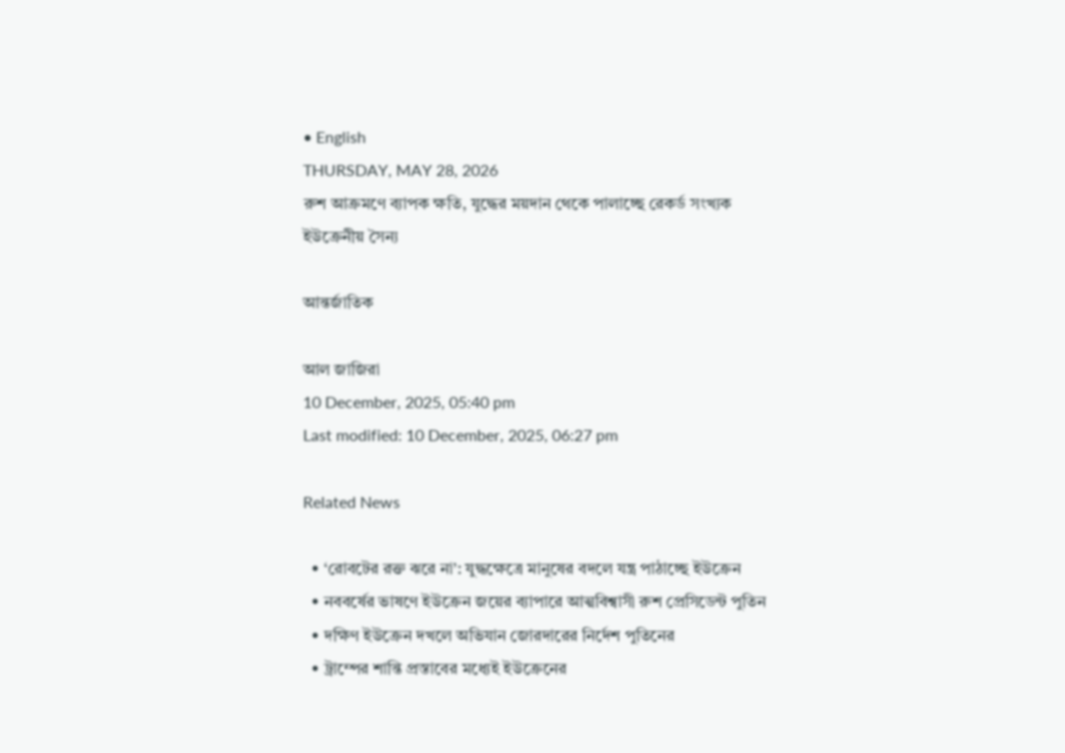• English
THURSDAY, MAY 28, 2026
রুশ আক্রমণে ব্যাপক ক্ষতি, যুদ্ধের ময়দান থেকে পালাচ্ছে রেকর্ড সংখ্যক ইউক্রেনীয় সৈন্য

আন্তর্জাতিক

আল জাজিরা
10 December, 2025, 05:40 pm
Last modified: 10 December, 2025, 06:27 pm

Related News

  • ‘রোবটের রক্ত ঝরে না’: যুদ্ধক্ষেত্রে মানুষের বদলে যন্ত্র পাঠাচ্ছে ইউক্রেন
  • নববর্ষের ভাষণে ইউক্রেন জয়ের ব্যাপারে আত্মবিশ্বাসী রুশ প্রেসিডেন্ট পুতিন
  • দক্ষিণ ইউক্রেন দখলে অভিযান জোরদারের নির্দেশ পুতিনের
  • ট্রাম্পের শান্তি প্রস্তাবের মধ্যেই ইউক্রেনের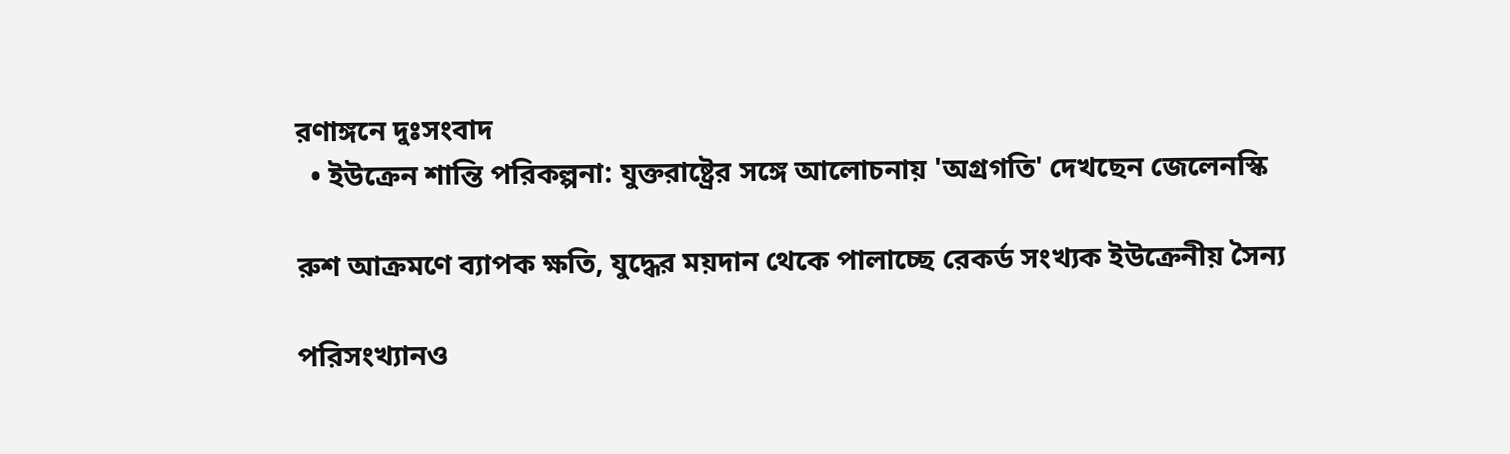রণাঙ্গনে দুঃসংবাদ
  • ইউক্রেন শান্তি পরিকল্পনা: যুক্তরাষ্ট্রের সঙ্গে আলোচনায় 'অগ্রগতি' দেখছেন জেলেনস্কি

রুশ আক্রমণে ব্যাপক ক্ষতি, যুদ্ধের ময়দান থেকে পালাচ্ছে রেকর্ড সংখ্যক ইউক্রেনীয় সৈন্য

পরিসংখ্যানও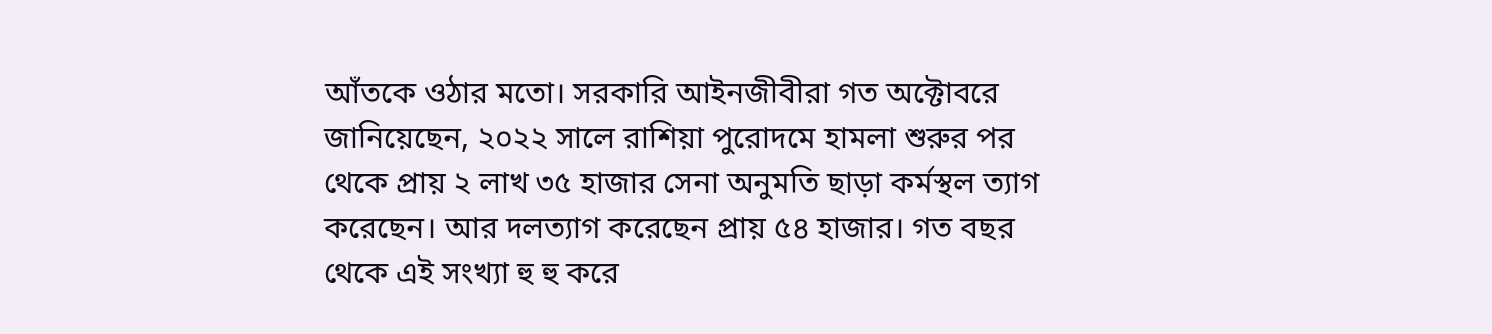আঁতকে ওঠার মতো। সরকারি আইনজীবীরা গত অক্টোবরে জানিয়েছেন, ২০২২ সালে রাশিয়া পুরোদমে হামলা শুরুর পর থেকে প্রায় ২ লাখ ৩৫ হাজার সেনা অনুমতি ছাড়া কর্মস্থল ত্যাগ করেছেন। আর দলত্যাগ করেছেন প্রায় ৫৪ হাজার। গত বছর থেকে এই সংখ্যা হু হু করে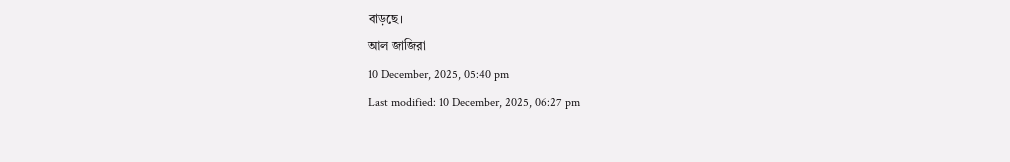বাড়ছে।
আল জাজিরা
10 December, 2025, 05:40 pm
Last modified: 10 December, 2025, 06:27 pm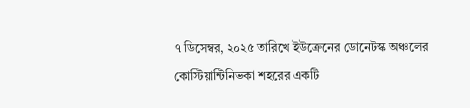৭ ডিসেম্বর, ২০২৫ তারিখে ইউক্রেনের ডোনেটস্ক অঞ্চলের কোস্টিয়ান্টিনিভকা শহরের একটি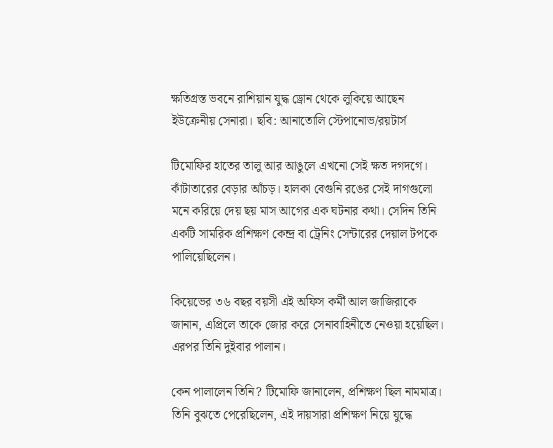ক্ষতিগ্রস্ত ভবনে রাশিয়ান যুদ্ধ ড্রোন থেকে লুকিয়ে আছেন ইউক্রেনীয় সেনারা। ছবি: আনাতোলি স্টেপানোভ/রয়টার্স

টিমোফির হাতের তালু আর আঙুলে এখনো সেই ক্ষত দগদগে। কাঁটাতারের বেড়ার আঁচড়। হালকা বেগুনি রঙের সেই দাগগুলো মনে করিয়ে দেয় ছয় মাস আগের এক ঘটনার কথা। সেদিন তিনি একটি সামরিক প্রশিক্ষণ কেন্দ্র বা ট্রেনিং সেন্টারের দেয়াল টপকে পালিয়েছিলেন।

কিয়েভের ৩৬ বছর বয়সী এই অফিস কর্মী আল জাজিরাকে জানান, এপ্রিলে তাকে জোর করে সেনাবাহিনীতে নেওয়া হয়েছিল। এরপর তিনি দুইবার পালান।

কেন পালালেন তিনি? টিমোফি জানালেন, প্রশিক্ষণ ছিল নামমাত্র। তিনি বুঝতে পেরেছিলেন, এই দায়সারা প্রশিক্ষণ নিয়ে যুদ্ধে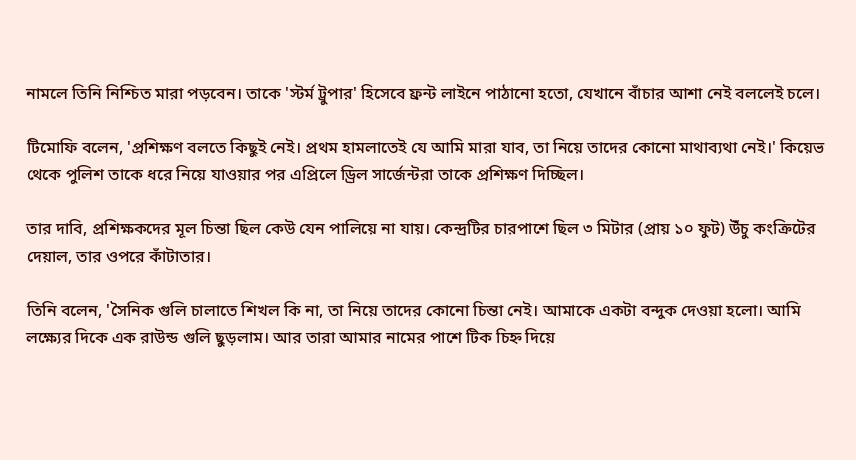নামলে তিনি নিশ্চিত মারা পড়বেন। তাকে 'স্টর্ম ট্রুপার' হিসেবে ফ্রন্ট লাইনে পাঠানো হতো, যেখানে বাঁচার আশা নেই বললেই চলে।

টিমোফি বলেন, 'প্রশিক্ষণ বলতে কিছুই নেই। প্রথম হামলাতেই যে আমি মারা যাব, তা নিয়ে তাদের কোনো মাথাব্যথা নেই।' কিয়েভ থেকে পুলিশ তাকে ধরে নিয়ে যাওয়ার পর এপ্রিলে ড্রিল সার্জেন্টরা তাকে প্রশিক্ষণ দিচ্ছিল।

তার দাবি, প্রশিক্ষকদের মূল চিন্তা ছিল কেউ যেন পালিয়ে না যায়। কেন্দ্রটির চারপাশে ছিল ৩ মিটার (প্রায় ১০ ফুট) উঁচু কংক্রিটের দেয়াল, তার ওপরে কাঁটাতার।

তিনি বলেন, 'সৈনিক গুলি চালাতে শিখল কি না, তা নিয়ে তাদের কোনো চিন্তা নেই। আমাকে একটা বন্দুক দেওয়া হলো। আমি লক্ষ্যের দিকে এক রাউন্ড গুলি ছুড়লাম। আর তারা আমার নামের পাশে টিক চিহ্ন দিয়ে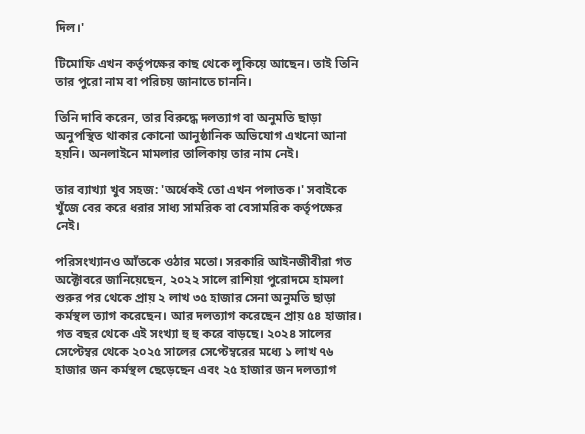দিল।'

টিমোফি এখন কর্তৃপক্ষের কাছ থেকে লুকিয়ে আছেন। তাই তিনি তার পুরো নাম বা পরিচয় জানাতে চাননি।

তিনি দাবি করেন, তার বিরুদ্ধে দলত্যাগ বা অনুমতি ছাড়া অনুপস্থিত থাকার কোনো আনুষ্ঠানিক অভিযোগ এখনো আনা হয়নি। অনলাইনে মামলার তালিকায় তার নাম নেই।

তার ব্যাখ্যা খুব সহজ: 'অর্ধেকই তো এখন পলাতক।' সবাইকে খুঁজে বের করে ধরার সাধ্য সামরিক বা বেসামরিক কর্তৃপক্ষের নেই।

পরিসংখ্যানও আঁতকে ওঠার মতো। সরকারি আইনজীবীরা গত অক্টোবরে জানিয়েছেন, ২০২২ সালে রাশিয়া পুরোদমে হামলা শুরুর পর থেকে প্রায় ২ লাখ ৩৫ হাজার সেনা অনুমতি ছাড়া কর্মস্থল ত্যাগ করেছেন। আর দলত্যাগ করেছেন প্রায় ৫৪ হাজার। গত বছর থেকে এই সংখ্যা হু হু করে বাড়ছে। ২০২৪ সালের সেপ্টেম্বর থেকে ২০২৫ সালের সেপ্টেম্বরের মধ্যে ১ লাখ ৭৬ হাজার জন কর্মস্থল ছেড়েছেন এবং ২৫ হাজার জন দলত্যাগ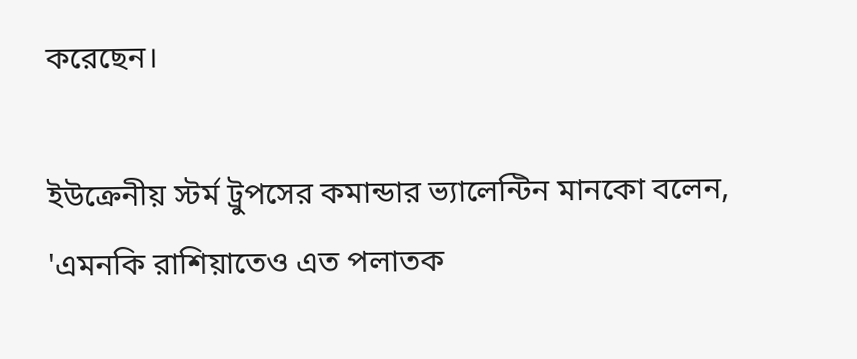করেছেন।

ইউক্রেনীয় স্টর্ম ট্রুপসের কমান্ডার ভ্যালেন্টিন মানকো বলেন, 'এমনকি রাশিয়াতেও এত পলাতক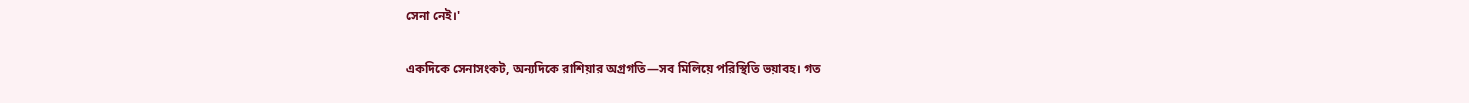সেনা নেই।'

একদিকে সেনাসংকট, অন্যদিকে রাশিয়ার অগ্রগতি—সব মিলিয়ে পরিস্থিতি ভয়াবহ। গত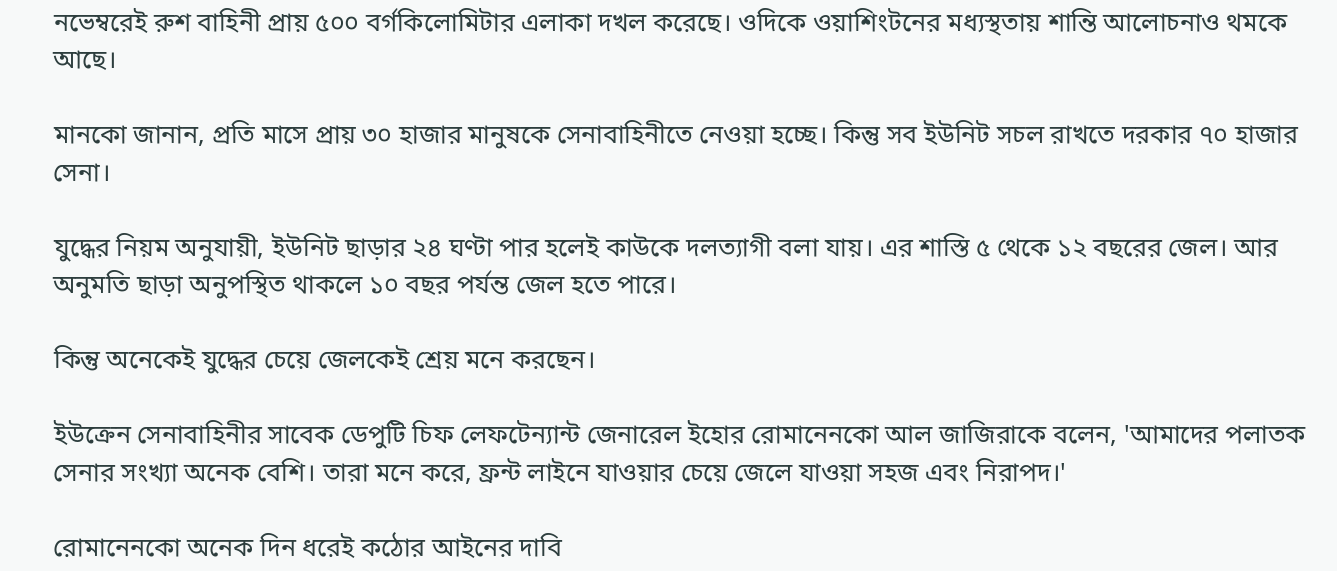নভেম্বরেই রুশ বাহিনী প্রায় ৫০০ বর্গকিলোমিটার এলাকা দখল করেছে। ওদিকে ওয়াশিংটনের মধ্যস্থতায় শান্তি আলোচনাও থমকে আছে।

মানকো জানান, প্রতি মাসে প্রায় ৩০ হাজার মানুষকে সেনাবাহিনীতে নেওয়া হচ্ছে। কিন্তু সব ইউনিট সচল রাখতে দরকার ৭০ হাজার সেনা।

যুদ্ধের নিয়ম অনুযায়ী, ইউনিট ছাড়ার ২৪ ঘণ্টা পার হলেই কাউকে দলত্যাগী বলা যায়। এর শাস্তি ৫ থেকে ১২ বছরের জেল। আর অনুমতি ছাড়া অনুপস্থিত থাকলে ১০ বছর পর্যন্ত জেল হতে পারে।

কিন্তু অনেকেই যুদ্ধের চেয়ে জেলকেই শ্রেয় মনে করছেন।

ইউক্রেন সেনাবাহিনীর সাবেক ডেপুটি চিফ লেফটেন্যান্ট জেনারেল ইহোর রোমানেনকো আল জাজিরাকে বলেন, 'আমাদের পলাতক সেনার সংখ্যা অনেক বেশি। তারা মনে করে, ফ্রন্ট লাইনে যাওয়ার চেয়ে জেলে যাওয়া সহজ এবং নিরাপদ।'

রোমানেনকো অনেক দিন ধরেই কঠোর আইনের দাবি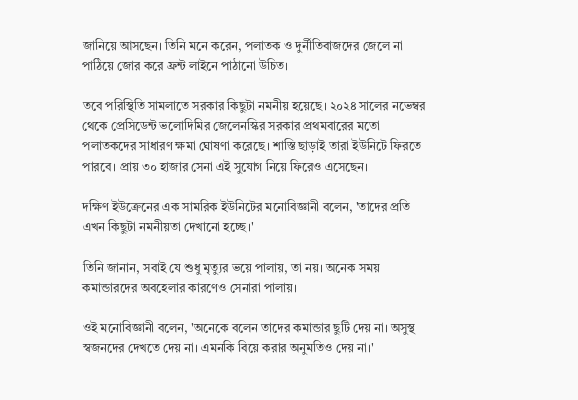জানিয়ে আসছেন। তিনি মনে করেন, পলাতক ও দুর্নীতিবাজদের জেলে না পাঠিয়ে জোর করে ফ্রন্ট লাইনে পাঠানো উচিত।

তবে পরিস্থিতি সামলাতে সরকার কিছুটা নমনীয় হয়েছে। ২০২৪ সালের নভেম্বর থেকে প্রেসিডেন্ট ভলোদিমির জেলেনস্কির সরকার প্রথমবারের মতো পলাতকদের সাধারণ ক্ষমা ঘোষণা করেছে। শাস্তি ছাড়াই তারা ইউনিটে ফিরতে পারবে। প্রায় ৩০ হাজার সেনা এই সুযোগ নিয়ে ফিরেও এসেছেন।

দক্ষিণ ইউক্রেনের এক সামরিক ইউনিটের মনোবিজ্ঞানী বলেন, 'তাদের প্রতি এখন কিছুটা নমনীয়তা দেখানো হচ্ছে।'

তিনি জানান, সবাই যে শুধু মৃত্যুর ভয়ে পালায়, তা নয়। অনেক সময় কমান্ডারদের অবহেলার কারণেও সেনারা পালায়।

ওই মনোবিজ্ঞানী বলেন, 'অনেকে বলেন তাদের কমান্ডার ছুটি দেয় না। অসুস্থ স্বজনদের দেখতে দেয় না। এমনকি বিয়ে করার অনুমতিও দেয় না।'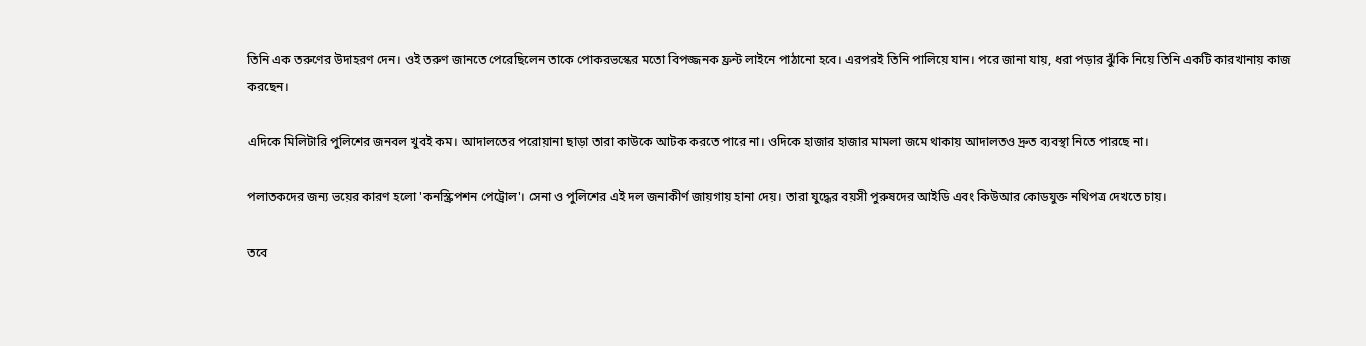তিনি এক তরুণের উদাহরণ দেন। ওই তরুণ জানতে পেরেছিলেন তাকে পোকরভস্কের মতো বিপজ্জনক ফ্রন্ট লাইনে পাঠানো হবে। এরপরই তিনি পালিয়ে যান। পরে জানা যায়, ধরা পড়ার ঝুঁকি নিয়ে তিনি একটি কারখানায় কাজ করছেন।

এদিকে মিলিটারি পুলিশের জনবল খুবই কম। আদালতের পরোয়ানা ছাড়া তারা কাউকে আটক করতে পারে না। ওদিকে হাজার হাজার মামলা জমে থাকায় আদালতও দ্রুত ব্যবস্থা নিতে পারছে না।

পলাতকদের জন্য ভয়ের কারণ হলো 'কনস্ক্রিপশন পেট্রোল'। সেনা ও পুলিশের এই দল জনাকীর্ণ জায়গায় হানা দেয়। তারা যুদ্ধের বয়সী পুরুষদের আইডি এবং কিউআর কোডযুক্ত নথিপত্র দেখতে চায়।

তবে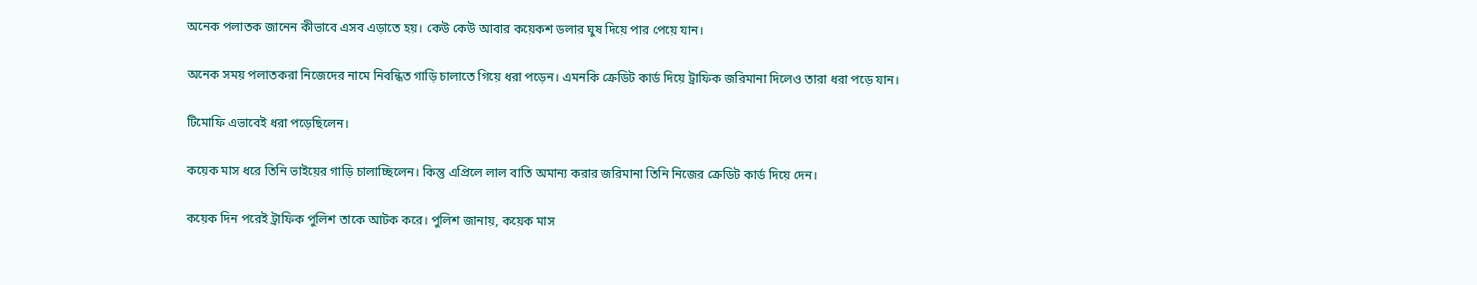অনেক পলাতক জানেন কীভাবে এসব এড়াতে হয়। কেউ কেউ আবার কয়েকশ ডলার ঘুষ দিয়ে পার পেয়ে যান।

অনেক সময় পলাতকরা নিজেদের নামে নিবন্ধিত গাড়ি চালাতে গিয়ে ধরা পড়েন। এমনকি ক্রেডিট কার্ড দিয়ে ট্রাফিক জরিমানা দিলেও তারা ধরা পড়ে যান।

টিমোফি এভাবেই ধরা পড়েছিলেন।

কয়েক মাস ধরে তিনি ভাইয়ের গাড়ি চালাচ্ছিলেন। কিন্তু এপ্রিলে লাল বাতি অমান্য করার জরিমানা তিনি নিজের ক্রেডিট কার্ড দিয়ে দেন।

কয়েক দিন পরেই ট্রাফিক পুলিশ তাকে আটক করে। পুলিশ জানায়, কয়েক মাস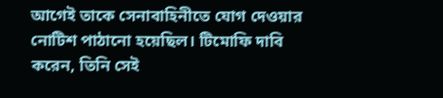আগেই তাকে সেনাবাহিনীতে যোগ দেওয়ার নোটিশ পাঠানো হয়েছিল। টিমোফি দাবি করেন, তিনি সেই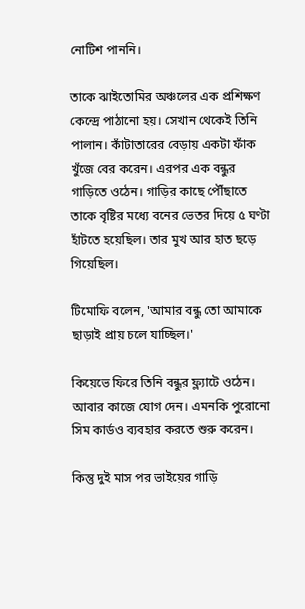নোটিশ পাননি।

তাকে ঝাইতোমির অঞ্চলের এক প্রশিক্ষণ কেন্দ্রে পাঠানো হয়। সেখান থেকেই তিনি পালান। কাঁটাতারের বেড়ায় একটা ফাঁক খুঁজে বের করেন। এরপর এক বন্ধুর গাড়িতে ওঠেন। গাড়ির কাছে পৌঁছাতে তাকে বৃষ্টির মধ্যে বনের ভেতর দিয়ে ৫ ঘণ্টা হাঁটতে হয়েছিল। তার মুখ আর হাত ছড়ে গিয়েছিল।

টিমোফি বলেন, 'আমার বন্ধু তো আমাকে ছাড়াই প্রায় চলে যাচ্ছিল।'

কিয়েভে ফিরে তিনি বন্ধুর ফ্ল্যাটে ওঠেন। আবার কাজে যোগ দেন। এমনকি পুরোনো সিম কার্ডও ব্যবহার করতে শুরু করেন।

কিন্তু দুই মাস পর ভাইয়ের গাড়ি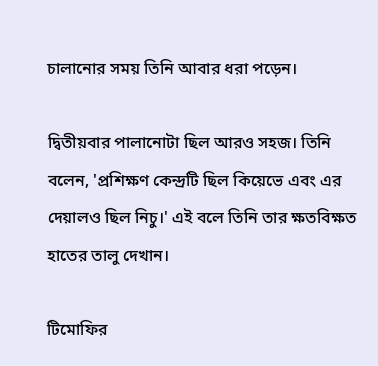চালানোর সময় তিনি আবার ধরা পড়েন।

দ্বিতীয়বার পালানোটা ছিল আরও সহজ। তিনি বলেন, 'প্রশিক্ষণ কেন্দ্রটি ছিল কিয়েভে এবং এর দেয়ালও ছিল নিচু।' এই বলে তিনি তার ক্ষতবিক্ষত হাতের তালু দেখান।

টিমোফির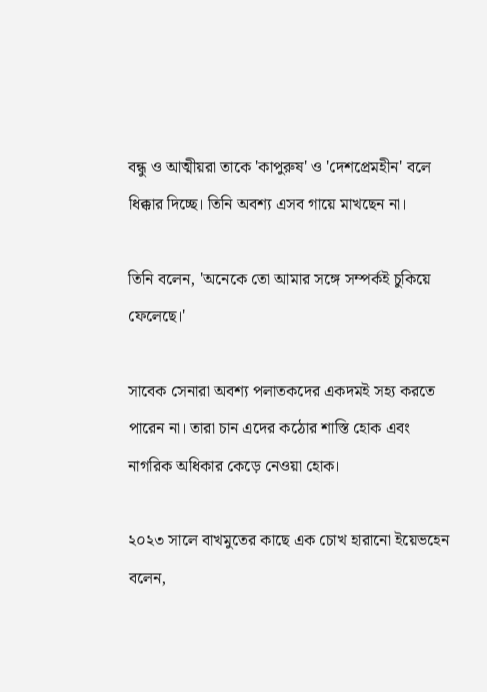বন্ধু ও আত্মীয়রা তাকে 'কাপুরুষ' ও 'দেশপ্রেমহীন' বলে ধিক্কার দিচ্ছে। তিনি অবশ্য এসব গায়ে মাখছেন না।

তিনি বলেন, 'অনেকে তো আমার সঙ্গে সম্পর্কই চুকিয়ে ফেলেছে।'

সাবেক সেনারা অবশ্য পলাতকদের একদমই সহ্য করতে পারেন না। তারা চান এদের কঠোর শাস্তি হোক এবং নাগরিক অধিকার কেড়ে নেওয়া হোক।

২০২৩ সালে বাখমুতের কাছে এক চোখ হারানো ইয়েভহেন বলেন,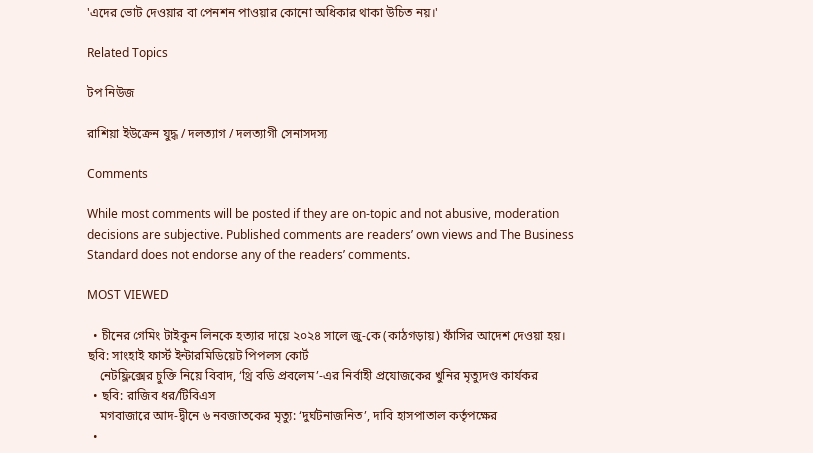'এদের ভোট দেওয়ার বা পেনশন পাওয়ার কোনো অধিকার থাকা উচিত নয়।'

Related Topics

টপ নিউজ

রাশিয়া ইউক্রেন যুদ্ধ / দলত্যাগ / দলত্যাগী সেনাসদস্য

Comments

While most comments will be posted if they are on-topic and not abusive, moderation decisions are subjective. Published comments are readers’ own views and The Business Standard does not endorse any of the readers’ comments.

MOST VIEWED

  • চীনের গেমিং টাইকুন লিনকে হত্যার দায়ে ২০২৪ সালে জু-কে (কাঠগড়ায়) ফাঁসির আদেশ দেওয়া হয়। ছবি: সাংহাই ফার্স্ট ইন্টারমিডিয়েট পিপলস কোর্ট
    নেটফ্লিক্সের চুক্তি নিয়ে বিবাদ, ‘থ্রি বডি প্রবলেম’-এর নির্বাহী প্রযোজকের খুনির মৃত্যুদণ্ড কার্যকর
  • ছবি: রাজিব ধর/টিবিএস
    মগবাজারে আদ-দ্বীনে ৬ নবজাতকের মৃত্যু: ‘দুর্ঘটনাজনিত’, দাবি হাসপাতাল কর্তৃপক্ষের
  •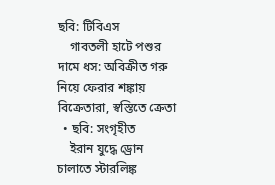ছবি: টিবিএস
    গাবতলী হাটে পশুর দামে ধস: অবিক্রীত গরু নিয়ে ফেরার শঙ্কায় বিক্রেতারা, স্বস্তিতে ক্রেতা
  • ছবি: সংগৃহীত
    ইরান যুদ্ধে ড্রোন চালাতে স্টারলিঙ্ক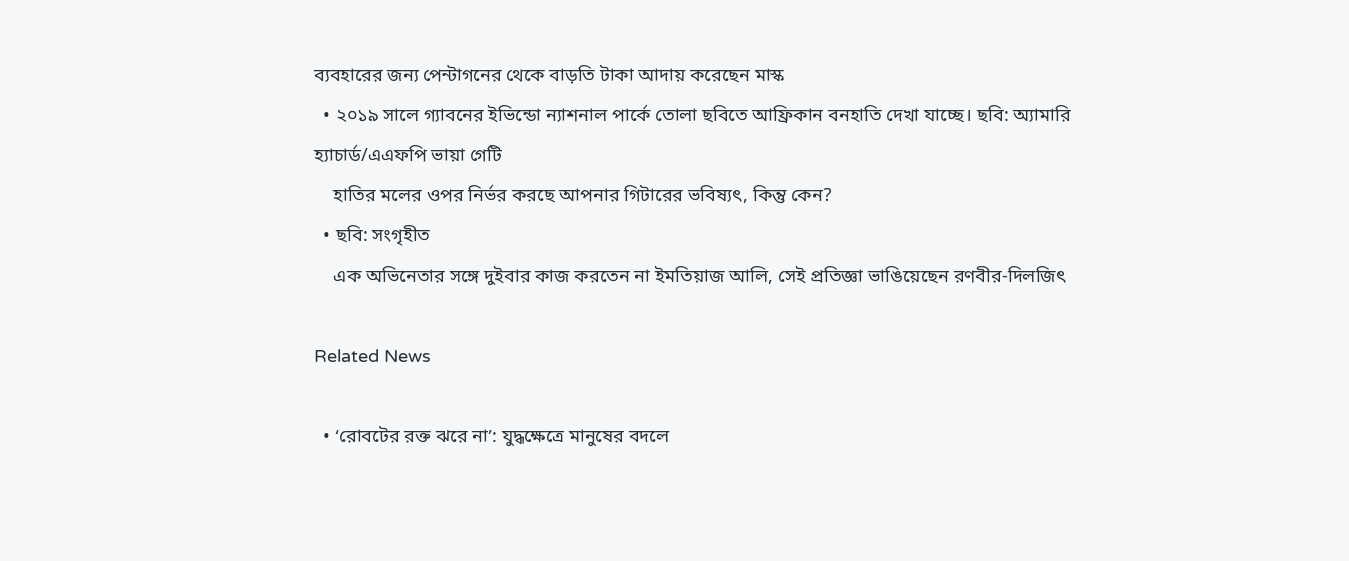ব্যবহারের জন্য পেন্টাগনের থেকে বাড়তি টাকা আদায় করেছেন মাস্ক
  • ২০১৯ সালে গ্যাবনের ইভিন্ডো ন্যাশনাল পার্কে তোলা ছবিতে আফ্রিকান বনহাতি দেখা যাচ্ছে। ছবি: অ্যামারি হ্যাচার্ড/এএফপি ভায়া গেটি
    হাতির মলের ওপর নির্ভর করছে আপনার গিটারের ভবিষ্যৎ, কিন্তু কেন?
  • ছবি: সংগৃহীত
    এক অভিনেতার সঙ্গে দুইবার কাজ করতেন না ইমতিয়াজ আলি, সেই প্রতিজ্ঞা ভাঙিয়েছেন রণবীর-দিলজিৎ

Related News

  • ‘রোবটের রক্ত ঝরে না’: যুদ্ধক্ষেত্রে মানুষের বদলে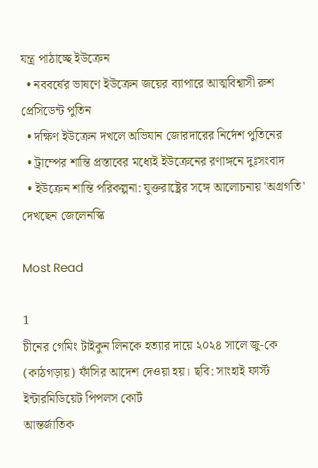যন্ত্র পাঠাচ্ছে ইউক্রেন
  • নববর্ষের ভাষণে ইউক্রেন জয়ের ব্যাপারে আত্মবিশ্বাসী রুশ প্রেসিডেন্ট পুতিন
  • দক্ষিণ ইউক্রেন দখলে অভিযান জোরদারের নির্দেশ পুতিনের
  • ট্রাম্পের শান্তি প্রস্তাবের মধ্যেই ইউক্রেনের রণাঙ্গনে দুঃসংবাদ
  • ইউক্রেন শান্তি পরিকল্পনা: যুক্তরাষ্ট্রের সঙ্গে আলোচনায় 'অগ্রগতি' দেখছেন জেলেনস্কি

Most Read

1
চীনের গেমিং টাইকুন লিনকে হত্যার দায়ে ২০২৪ সালে জু-কে (কাঠগড়ায়) ফাঁসির আদেশ দেওয়া হয়। ছবি: সাংহাই ফার্স্ট ইন্টারমিডিয়েট পিপলস কোর্ট
আন্তর্জাতিক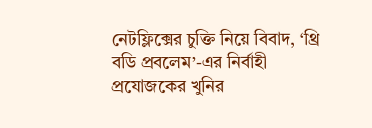নেটফ্লিক্সের চুক্তি নিয়ে বিবাদ, ‘থ্রি বডি প্রবলেম’-এর নির্বাহী প্রযোজকের খুনির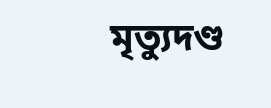মৃত্যুদণ্ড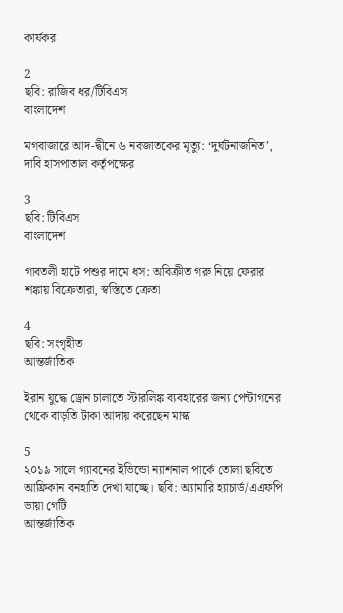কার্যকর

2
ছবি: রাজিব ধর/টিবিএস
বাংলাদেশ

মগবাজারে আদ-দ্বীনে ৬ নবজাতকের মৃত্যু: ‘দুর্ঘটনাজনিত’, দাবি হাসপাতাল কর্তৃপক্ষের

3
ছবি: টিবিএস
বাংলাদেশ

গাবতলী হাটে পশুর দামে ধস: অবিক্রীত গরু নিয়ে ফেরার শঙ্কায় বিক্রেতারা, স্বস্তিতে ক্রেতা

4
ছবি: সংগৃহীত
আন্তর্জাতিক

ইরান যুদ্ধে ড্রোন চালাতে স্টারলিঙ্ক ব্যবহারের জন্য পেন্টাগনের থেকে বাড়তি টাকা আদায় করেছেন মাস্ক

5
২০১৯ সালে গ্যাবনের ইভিন্ডো ন্যাশনাল পার্কে তোলা ছবিতে আফ্রিকান বনহাতি দেখা যাচ্ছে। ছবি: অ্যামারি হ্যাচার্ড/এএফপি ভায়া গেটি
আন্তর্জাতিক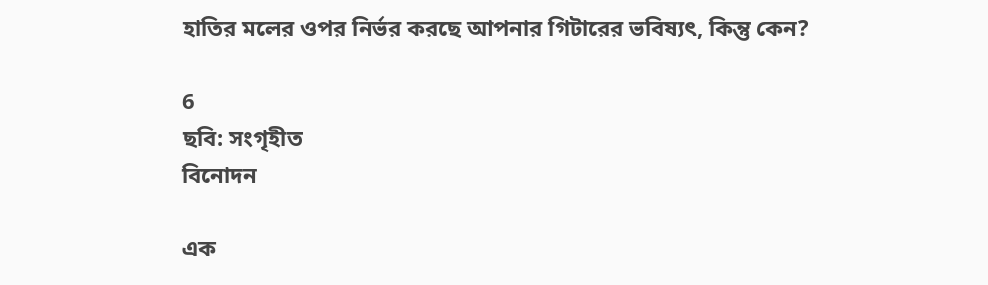হাতির মলের ওপর নির্ভর করছে আপনার গিটারের ভবিষ্যৎ, কিন্তু কেন?

6
ছবি: সংগৃহীত
বিনোদন

এক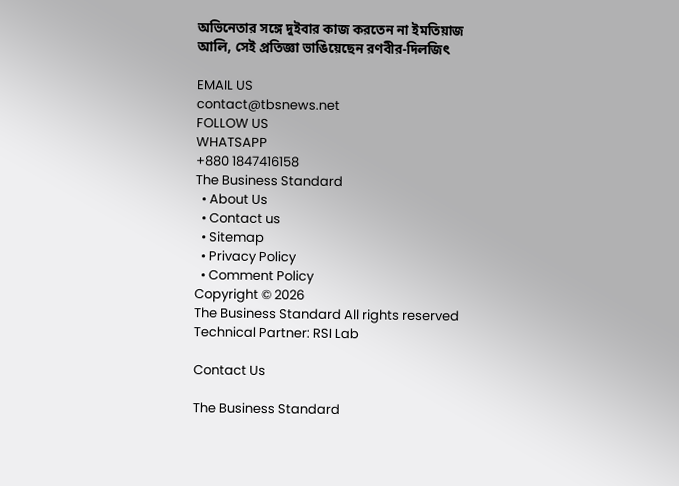অভিনেতার সঙ্গে দুইবার কাজ করতেন না ইমতিয়াজ আলি, সেই প্রতিজ্ঞা ভাঙিয়েছেন রণবীর-দিলজিৎ

EMAIL US
contact@tbsnews.net
FOLLOW US
WHATSAPP
+880 1847416158
The Business Standard
  • About Us
  • Contact us
  • Sitemap
  • Privacy Policy
  • Comment Policy
Copyright © 2026
The Business Standard All rights reserved
Technical Partner: RSI Lab

Contact Us

The Business Standard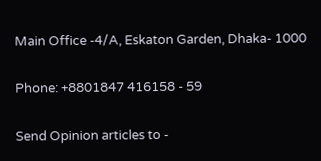Main Office -4/A, Eskaton Garden, Dhaka- 1000

Phone: +8801847 416158 - 59

Send Opinion articles to -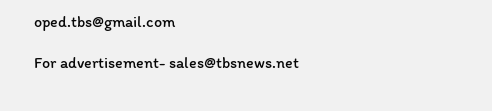oped.tbs@gmail.com

For advertisement- sales@tbsnews.net